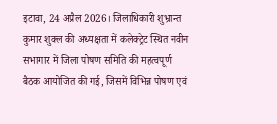इटावा, 24 अप्रैल 2026। जिलाधिकारी शुभ्रान्त कुमार शुक्ल की अध्यक्षता में कलेक्ट्रेट स्थित नवीन सभागार में जिला पोषण समिति की महत्वपूर्ण बैठक आयोजित की गई, जिसमें विभिन्न पोषण एवं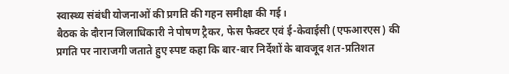स्वास्थ्य संबंधी योजनाओं की प्रगति की गहन समीक्षा की गई।
बैठक के दौरान जिलाधिकारी ने पोषण ट्रैकर, फेस फैक्टर एवं ई-केवाईसी (एफआरएस) की प्रगति पर नाराजगी जताते हुए स्पष्ट कहा कि बार-बार निर्देशों के बावजूद शत-प्रतिशत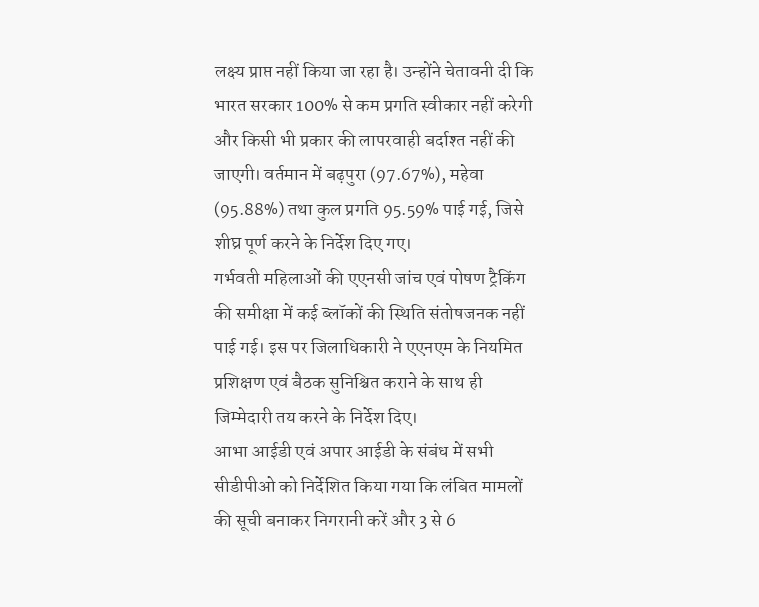लक्ष्य प्राप्त नहीं किया जा रहा है। उन्होंने चेतावनी दी कि भारत सरकार 100% से कम प्रगति स्वीकार नहीं करेगी और किसी भी प्रकार की लापरवाही बर्दाश्त नहीं की जाएगी। वर्तमान में बढ़पुरा (97.67%), महेवा (95.88%) तथा कुल प्रगति 95.59% पाई गई, जिसे शीघ्र पूर्ण करने के निर्देश दिए गए।
गर्भवती महिलाओं की एएनसी जांच एवं पोषण ट्रैकिंग की समीक्षा में कई ब्लॉकों की स्थिति संतोषजनक नहीं पाई गई। इस पर जिलाधिकारी ने एएनएम के नियमित प्रशिक्षण एवं बैठक सुनिश्चित कराने के साथ ही जिम्मेदारी तय करने के निर्देश दिए।
आभा आईडी एवं अपार आईडी के संबंध में सभी सीडीपीओ को निर्देशित किया गया कि लंबित मामलों की सूची बनाकर निगरानी करें और 3 से 6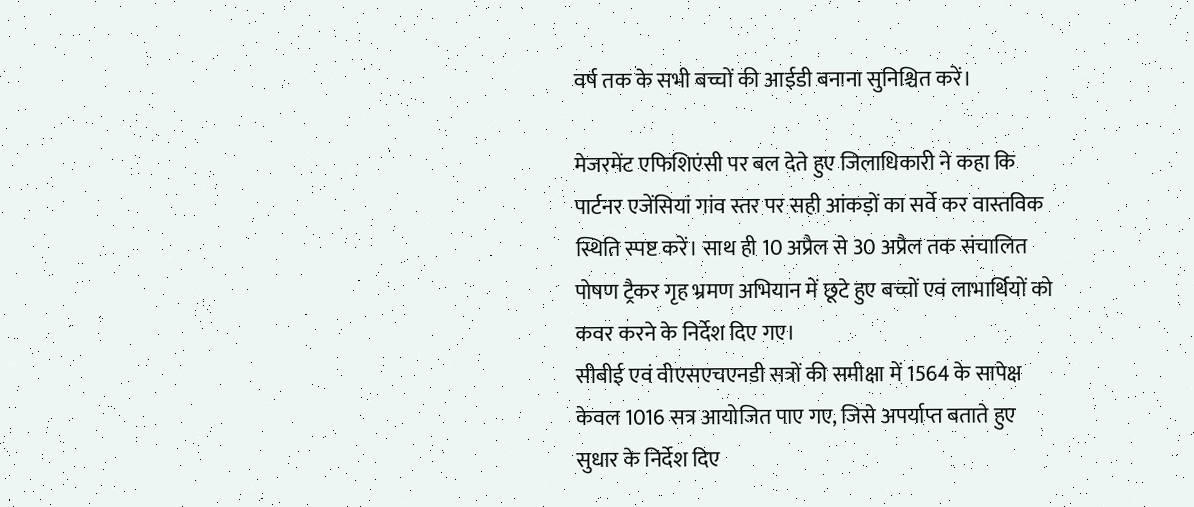वर्ष तक के सभी बच्चों की आईडी बनाना सुनिश्चित करें।

मेजरमेंट एफिशिएंसी पर बल देते हुए जिलाधिकारी ने कहा कि पार्टनर एजेंसियां गांव स्तर पर सही आंकड़ों का सर्वे कर वास्तविक स्थिति स्पष्ट करें। साथ ही 10 अप्रैल से 30 अप्रैल तक संचालित पोषण ट्रैकर गृह भ्रमण अभियान में छूटे हुए बच्चों एवं लाभार्थियों को कवर करने के निर्देश दिए गए।
सीबीई एवं वीएसएचएनडी सत्रों की समीक्षा में 1564 के सापेक्ष केवल 1016 सत्र आयोजित पाए गए, जिसे अपर्याप्त बताते हुए सुधार के निर्देश दिए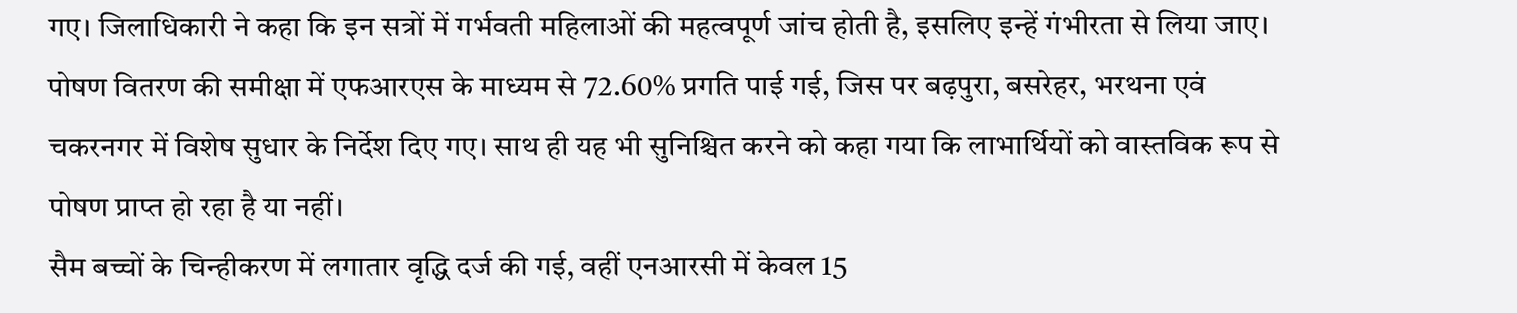गए। जिलाधिकारी ने कहा कि इन सत्रों में गर्भवती महिलाओं की महत्वपूर्ण जांच होती है, इसलिए इन्हें गंभीरता से लिया जाए।
पोषण वितरण की समीक्षा में एफआरएस के माध्यम से 72.60% प्रगति पाई गई, जिस पर बढ़पुरा, बसरेहर, भरथना एवं चकरनगर में विशेष सुधार के निर्देश दिए गए। साथ ही यह भी सुनिश्चित करने को कहा गया कि लाभार्थियों को वास्तविक रूप से पोषण प्राप्त हो रहा है या नहीं।
सैम बच्चों के चिन्हीकरण में लगातार वृद्धि दर्ज की गई, वहीं एनआरसी में केवल 15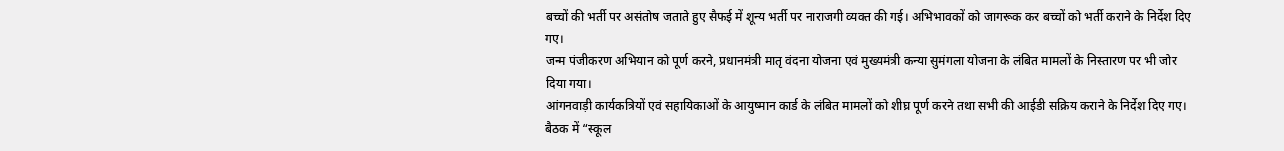बच्चों की भर्ती पर असंतोष जताते हुए सैफई में शून्य भर्ती पर नाराजगी व्यक्त की गई। अभिभावकों को जागरूक कर बच्चों को भर्ती कराने के निर्देश दिए गए।
जन्म पंजीकरण अभियान को पूर्ण करने, प्रधानमंत्री मातृ वंदना योजना एवं मुख्यमंत्री कन्या सुमंगला योजना के लंबित मामलों के निस्तारण पर भी जोर दिया गया।
आंगनवाड़ी कार्यकत्रियों एवं सहायिकाओं के आयुष्मान कार्ड के लंबित मामलों को शीघ्र पूर्ण करने तथा सभी की आईडी सक्रिय कराने के निर्देश दिए गए।
बैठक में “स्कूल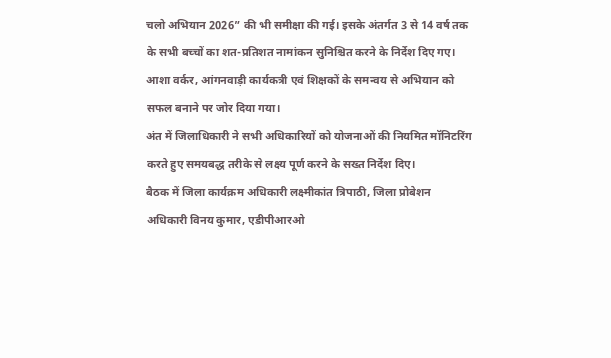चलो अभियान 2026” की भी समीक्षा की गई। इसके अंतर्गत 3 से 14 वर्ष तक के सभी बच्चों का शत-प्रतिशत नामांकन सुनिश्चित करने के निर्देश दिए गए। आशा वर्कर, आंगनवाड़ी कार्यकत्री एवं शिक्षकों के समन्वय से अभियान को सफल बनाने पर जोर दिया गया।
अंत में जिलाधिकारी ने सभी अधिकारियों को योजनाओं की नियमित मॉनिटरिंग करते हुए समयबद्ध तरीके से लक्ष्य पूर्ण करने के सख्त निर्देश दिए।
बैठक में जिला कार्यक्रम अधिकारी लक्ष्मीकांत त्रिपाठी, जिला प्रोबेशन अधिकारी विनय कुमार, एडीपीआरओ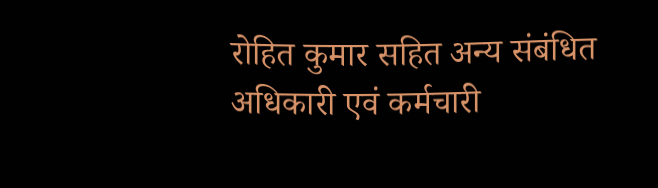रोहित कुमार सहित अन्य संबंधित अधिकारी एवं कर्मचारी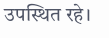उपस्थित रहे।